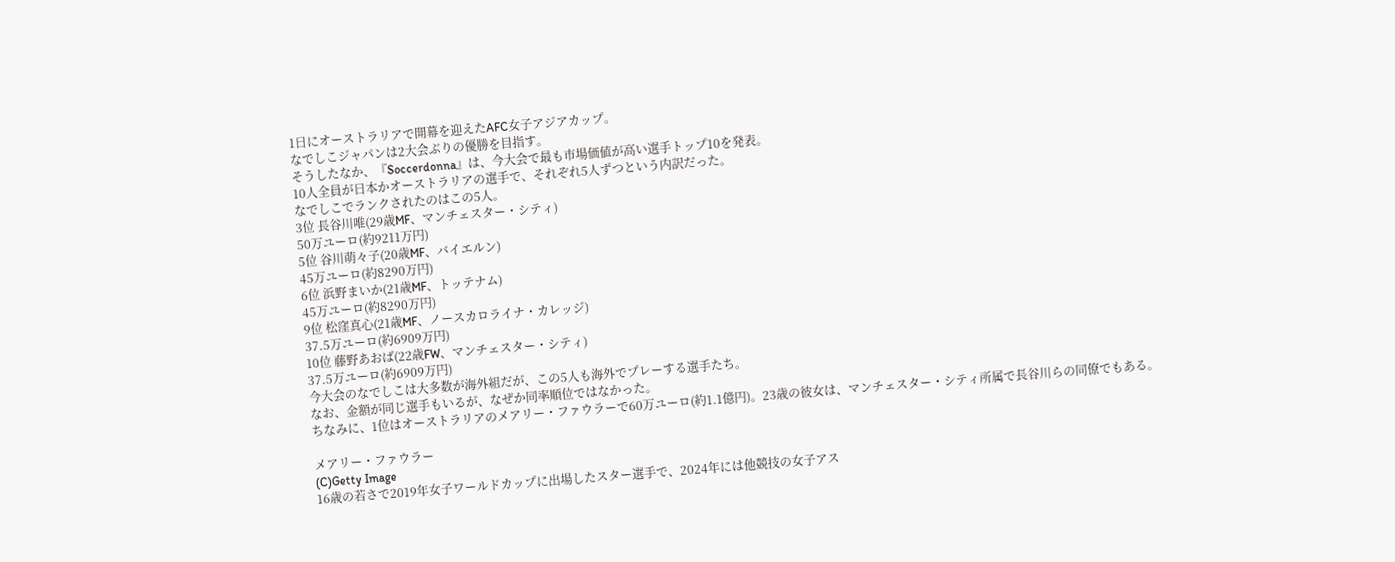1日にオーストラリアで開幕を迎えたAFC女子アジアカップ。
なでしこジャパンは2大会ぶりの優勝を目指す。
そうしたなか、『Soccerdonna』は、今大会で最も市場価値が高い選手トップ10を発表。
10人全員が日本かオーストラリアの選手で、それぞれ5人ずつという内訳だった。
なでしこでランクされたのはこの5人。
3位 長谷川唯(29歳MF、マンチェスター・シティ)
50万ユーロ(約9211万円)
5位 谷川萌々子(20歳MF、バイエルン)
45万ユーロ(約8290万円)
6位 浜野まいか(21歳MF、トッテナム)
45万ユーロ(約8290万円)
9位 松窪真心(21歳MF、ノースカロライナ・カレッジ)
37.5万ユーロ(約6909万円)
10位 藤野あおば(22歳FW、マンチェスター・シティ)
37.5万ユーロ(約6909万円)
今大会のなでしこは大多数が海外組だが、この5人も海外でプレーする選手たち。
なお、金額が同じ選手もいるが、なぜか同率順位ではなかった。
ちなみに、1位はオーストラリアのメアリー・ファウラーで60万ユーロ(約1.1億円)。23歳の彼女は、マンチェスター・シティ所属で長谷川らの同僚でもある。

メアリー・ファウラー
(C)Getty Image
16歳の若さで2019年女子ワールドカップに出場したスター選手で、2024年には他競技の女子アス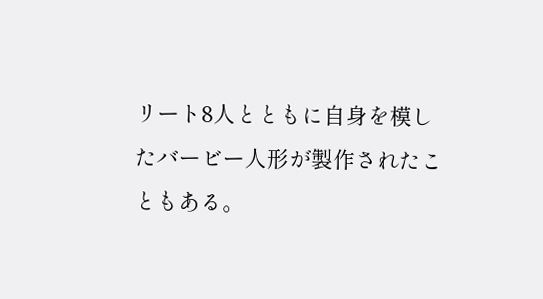リート8人とともに自身を模したバービー人形が製作されたこともある。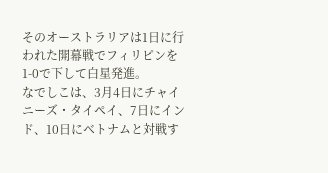そのオーストラリアは1日に行われた開幕戦でフィリピンを1-0で下して白星発進。
なでしこは、3月4日にチャイニーズ・タイペイ、7日にインド、10日にベトナムと対戦す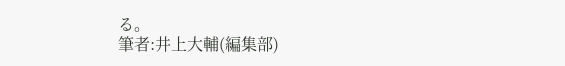る。
筆者:井上大輔(編集部)